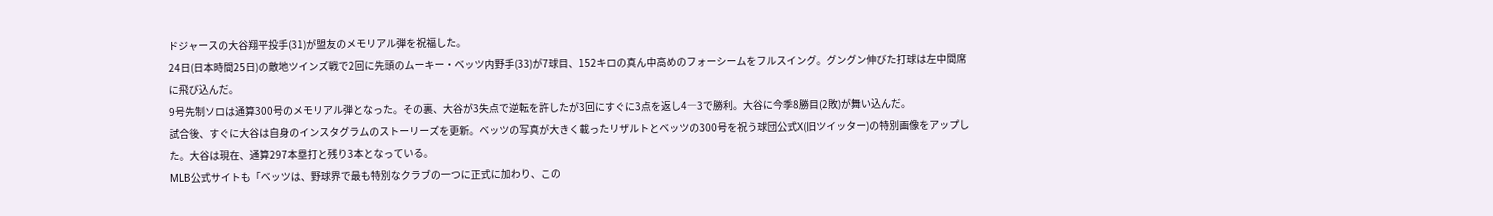ドジャースの大谷翔平投手(31)が盟友のメモリアル弾を祝福した。
24日(日本時間25日)の敵地ツインズ戦で2回に先頭のムーキー・ベッツ内野手(33)が7球目、152キロの真ん中高めのフォーシームをフルスイング。グングン伸びた打球は左中間席に飛び込んだ。
9号先制ソロは通算300号のメモリアル弾となった。その裏、大谷が3失点で逆転を許したが3回にすぐに3点を返し4―3で勝利。大谷に今季8勝目(2敗)が舞い込んだ。
試合後、すぐに大谷は自身のインスタグラムのストーリーズを更新。ベッツの写真が大きく載ったリザルトとベッツの300号を祝う球団公式X(旧ツイッター)の特別画像をアップした。大谷は現在、通算297本塁打と残り3本となっている。
MLB公式サイトも「ベッツは、野球界で最も特別なクラブの一つに正式に加わり、この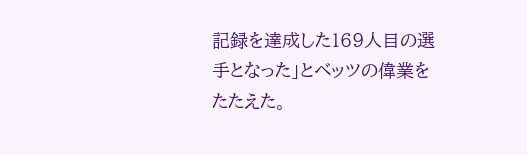記録を達成した169人目の選手となった」とベッツの偉業をたたえた。